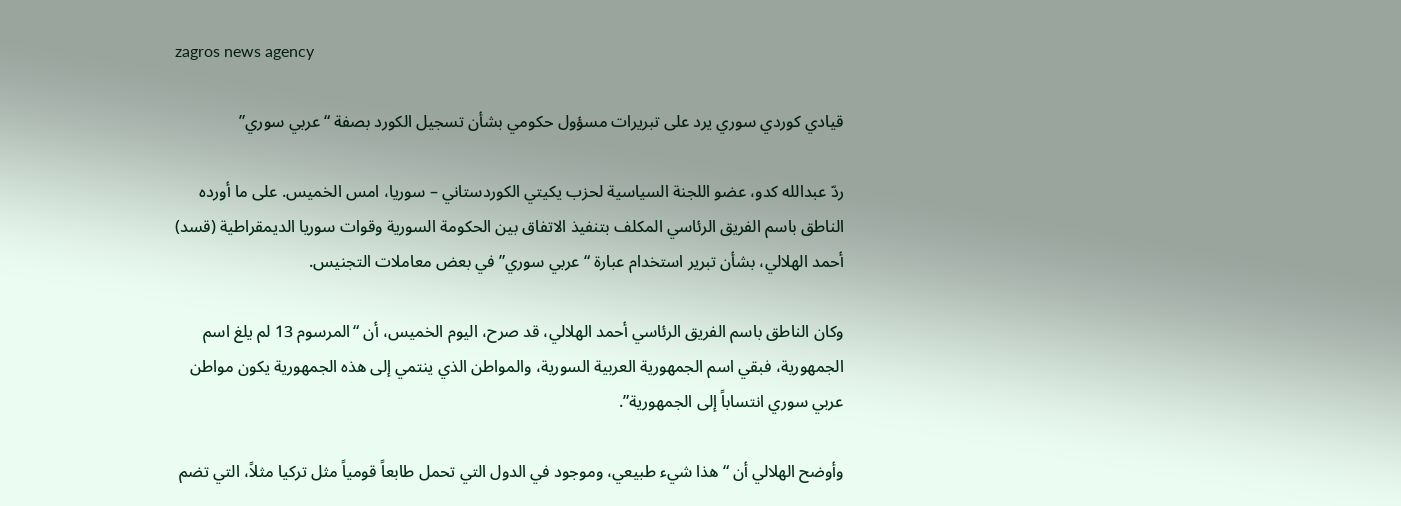zagros news agency

قيادي كوردي سوري يرد على تبريرات مسؤول حكومي بشأن تسجيل الكورد بصفة “عربي سوري”

ردّ عبدالله كدو، عضو اللجنة السياسية لحزب يكيتي الكوردستاني – سوريا، امس الخميس. على ما أورده الناطق باسم الفريق الرئاسي المكلف بتنفيذ الاتفاق بين الحكومة السورية وقوات سوريا الديمقراطية (قسد) أحمد الهلالي، بشأن تبرير استخدام عبارة “عربي سوري” في بعض معاملات التجنيس.

وكان الناطق باسم الفريق الرئاسي أحمد الهلالي، قد صرح، اليوم الخميس، أن “المرسوم 13 لم يلغ اسم الجمهورية، فبقي اسم الجمهورية العربية السورية، والمواطن الذي ينتمي إلى هذه الجمهورية يكون مواطن عربي سوري انتساباً إلى الجمهورية”.

وأوضح الهلالي أن “هذا شيء طبيعي، وموجود في الدول التي تحمل طابعاً قومياً مثل تركيا مثلاً، التي تضم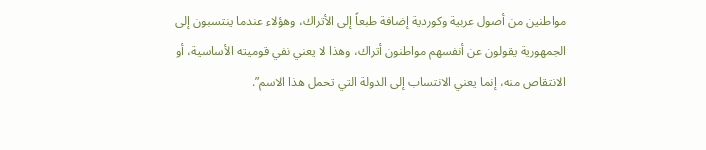مواطنين من أصول عربية وكوردية إضافة طبعاً إلى الأتراك، وهؤلاء عندما ينتسبون إلى الجمهورية يقولون عن أنفسهم مواطنون أتراك، وهذا لا يعني نفي قوميته الأساسية، أو الانتقاص منه، إنما يعني الانتساب إلى الدولة التي تحمل هذا الاسم”.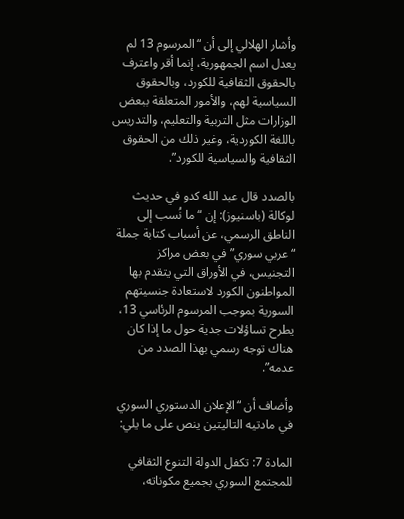وأشار الهلالي إلى أن “المرسوم 13 لم يعدل اسم الجمهورية، إنما أقر واعترف بالحقوق الثقافية للكورد، وبالحقوق السياسية لهم، والأمور المتعلقة ببعض الوزارات مثل التربية والتعليم، والتدريس باللغة الكوردية، وغير ذلك من الحقوق الثقافية والسياسية للكورد”.

بالصدد قال عبد الله كدو في حديث لوكالة (باسنيوز): إن “ما نُسب إلى الناطق الرسمي، عن أسباب كتابة جملة “عربي سوري” في بعض مراكز التجنيس، في الأوراق التي يتقدم بها المواطنون الكورد لاستعادة جنسيتهم السورية بموجب المرسوم الرئاسي 13، يطرح تساؤلات جدية حول ما إذا كان هناك توجه رسمي بهذا الصدد من عدمه”.

وأضاف أن “الإعلان الدستوري السوري في مادتيه التاليتين ينص على ما يلي:

المادة 7: تكفل الدولة التنوع الثقافي للمجتمع السوري بجميع مكوناته،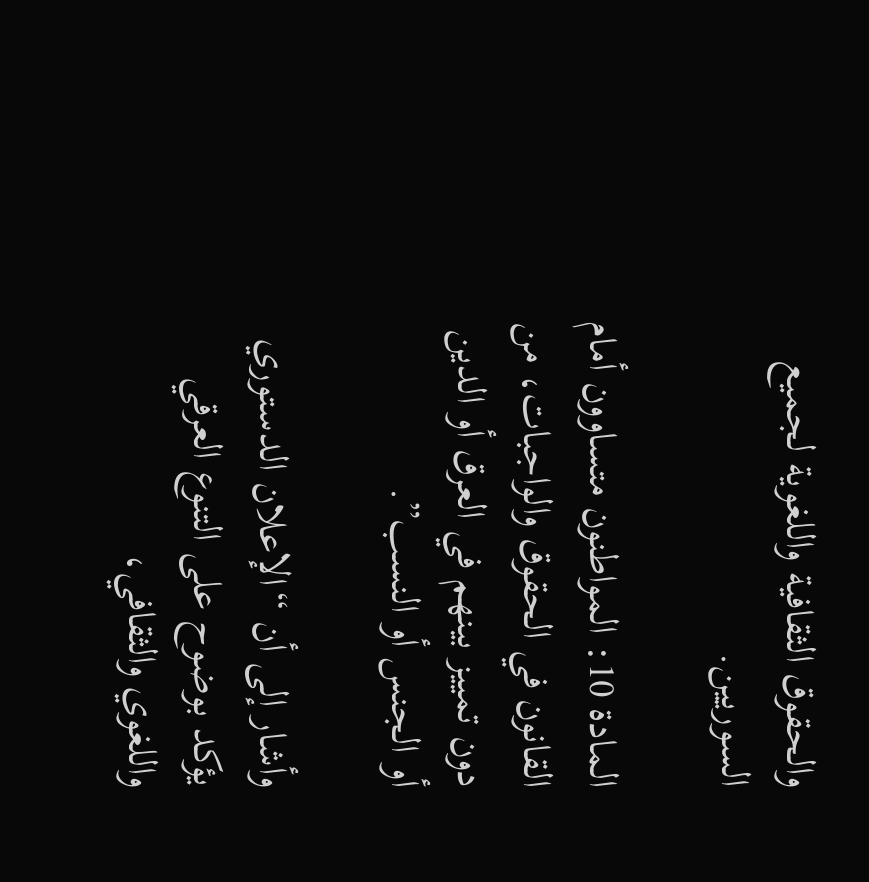والحقوق الثقافية واللغوية لجميع السوريين.

المادة 10: المواطنون متساوون أمام القانون في الحقوق والواجبات، من دون تمييز بينهم في العرق أو الدين أو الجنس أو النسب”.

وأشار إلى أن “الإعلان الدستوري يؤكد بوضوح على التنوع العرقي واللغوي والثقافي،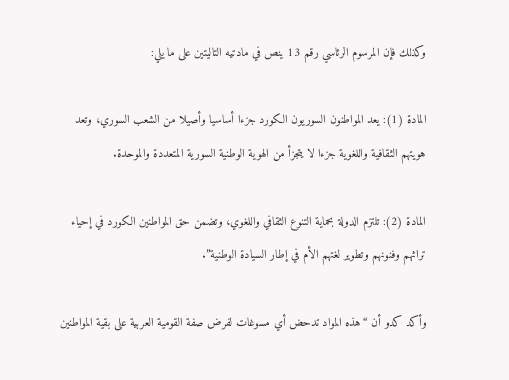وكذلك فإن المرسوم الرئاسي رقم 13 ينص في مادتيه التاليتين على ما يلي:

المادة (1): يعد المواطنون السوريون الكورد جزءا أساسيا وأصيلا من الشعب السوري، وتعد هويتهم الثقافية واللغوية جزءا لا يتجزأ من الهوية الوطنية السورية المتعددة والموحدة.

المادة (2): تلتزم الدولة بحماية التنوع الثقافي واللغوي، وتضمن حق المواطنين الكورد في إحياء تراثهم وفنونهم وتطوير لغتهم الأم في إطار السيادة الوطنية”.

وأكد كدو أن “هذه المواد تدحض أي مسوغات لفرض صفة القومية العربية على بقية المواطنين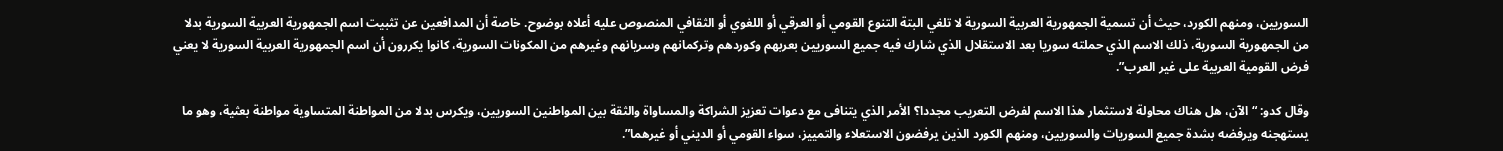السوريين، ومنهم الكورد، حيث أن تسمية الجمهورية العربية السورية لا تلغي البتة التنوع القومي أو العرقي أو اللغوي أو الثقافي المنصوص عليه أعلاه بوضوح. خاصة أن المدافعين عن تثبيت اسم الجمهورية العربية السورية بدلا من الجمهورية السورية، ذلك الاسم الذي حملته سوريا بعد الاستقلال الذي شارك فيه جميع السوريين بعربهم وكوردهم وتركمانهم وسريانهم وغيرهم من المكونات السورية، كانوا يكررون أن اسم الجمهورية العربية السورية لا يعني فرض القومية العربية على غير العرب”.

وقال كدو: “الآن، هل هناك محاولة لاستثمار هذا الاسم لفرض التعريب مجددا؟ الأمر الذي يتنافى مع دعوات تعزيز الشراكة والمساواة والثقة بين المواطنين السوريين، ويكرس بدلا من المواطنة المتساوية مواطنة بعثية، وهو ما يستهجنه ويرفضه بشدة جميع السوريات والسوريين، ومنهم الكورد الذين يرفضون الاستعلاء والتمييز، سواء القومي أو الديني أو غيرهما”.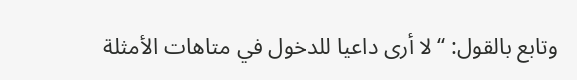وتابع بالقول: “لا أرى داعيا للدخول في متاهات الأمثلة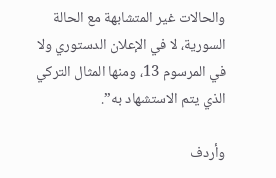والحالات غير المتشابهة مع الحالة السورية، لا في الإعلان الدستوري ولا في المرسوم 13، ومنها المثال التركي الذي يتم الاستشهاد به”.

وأردف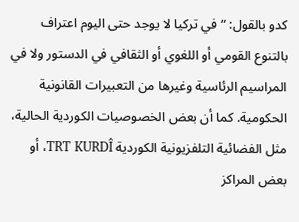كدو بالقول: “في تركيا لا يوجد حتى اليوم اعتراف بالتنوع القومي أو اللغوي أو الثقافي في الدستور ولا في المراسيم الرئاسية وغيرها من التعبيرات القانونية الحكومية. كما أن بعض الخصوصيات الكوردية الحالية، مثل الفضائية التلفزيونية الكوردية TRT KURDÎ، أو بعض المراكز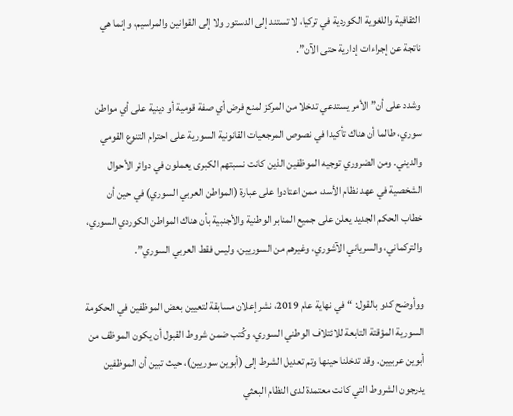الثقافية واللغوية الكوردية في تركيا، لا تستند إلى الدستور ولا إلى القوانين والمراسيم، وإنما هي ناتجة عن إجراءات إدارية حتى الآن”.

وشدد على أن” الأمر يستدعي تدخلا من المركز لمنع فرض أي صفة قومية أو دينية على أي مواطن سوري، طالما أن هناك تأكيدا في نصوص المرجعيات القانونية السورية على احترام التنوع القومي والديني. ومن الضروري توجيه الموظفين الذين كانت نسبتهم الكبرى يعملون في دوائر الأحوال الشخصية في عهد نظام الأسد، ممن اعتادوا على عبارة (المواطن العربي السوري) في حين أن خطاب الحكم الجديد يعلن على جميع المنابر الوطنية والأجنبية بأن هناك المواطن الكوردي السوري، والتركماني، والسرياني الآشوري، وغيرهم من السوريين، وليس فقط العربي السوري”.

ووأوضح كدو بالقول: “في نهاية عام 2019، نشر إعلان مسابقة لتعيين بعض الموظفين في الحكومة السورية المؤقتة التابعة للائتلاف الوطني السوري، وكُتب ضمن شروط القبول أن يكون الموظف من أبوين عربيين. وقد تدخلنا حينها وتم تعديل الشرط إلى (أبوين سوريين)، حيث تبين أن الموظفين يدرجون الشروط التي كانت معتمدة لدى النظام البعثي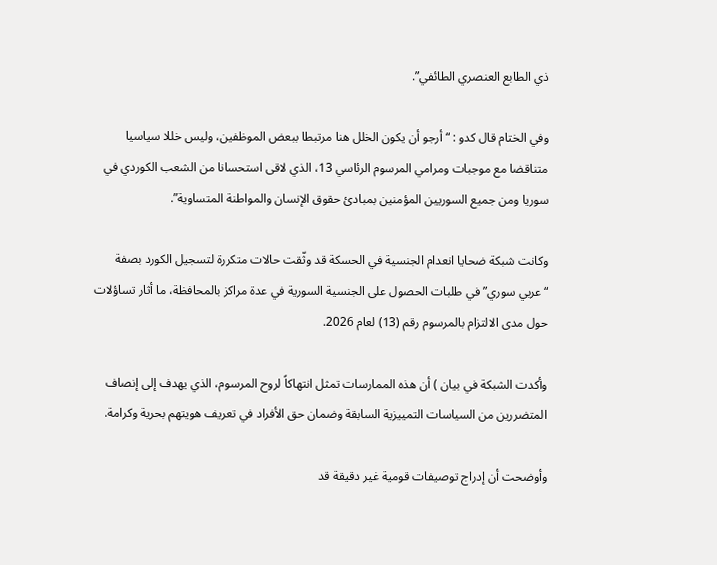ذي الطابع العنصري الطائفي”.

وفي الختام قال كدو : “أرجو أن يكون الخلل هنا مرتبطا ببعض الموظفين، وليس خللا سياسيا متناقضا مع موجبات ومرامي المرسوم الرئاسي 13، الذي لاقى استحسانا من الشعب الكوردي في سوريا ومن جميع السوريين المؤمنين بمبادئ حقوق الإنسان والمواطنة المتساوية”.

وكانت شبكة ضحايا انعدام الجنسية في الحسكة قد وثّقت حالات متكررة لتسجيل الكورد بصفة “عربي سوري” في طلبات الحصول على الجنسية السورية في عدة مراكز بالمحافظة، ما أثار تساؤلات حول مدى الالتزام بالمرسوم رقم (13) لعام 2026.

وأكدت الشبكة في بيان ) أن هذه الممارسات تمثل انتهاكاً لروح المرسوم، الذي يهدف إلى إنصاف المتضررين من السياسات التمييزية السابقة وضمان حق الأفراد في تعريف هويتهم بحرية وكرامة.

وأوضحت أن إدراج توصيفات قومية غير دقيقة قد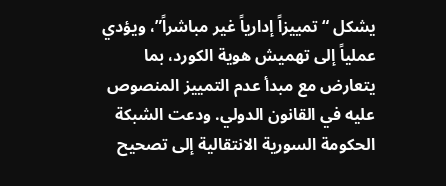يشكل “تمييزاً إدارياً غير مباشراً”، ويؤدي عملياً إلى تهميش هوية الكورد، بما يتعارض مع مبدأ عدم التمييز المنصوص عليه في القانون الدولي. ودعت الشبكة الحكومة السورية الانتقالية إلى تصحيح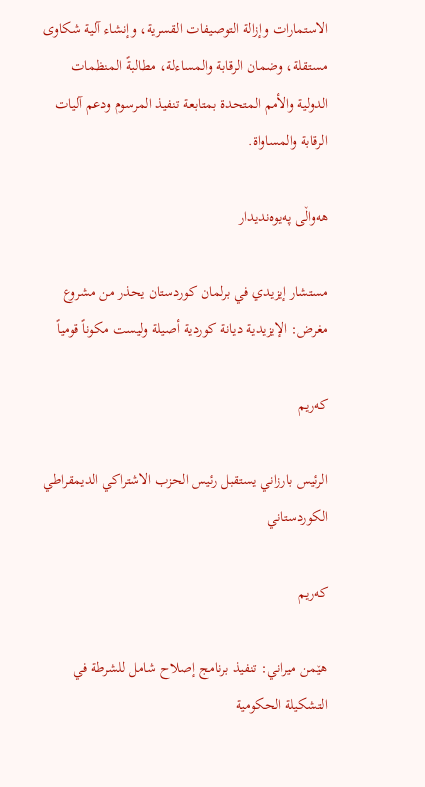الاستمارات وإزالة التوصيفات القسرية، وإنشاء آلية شكاوى مستقلة، وضمان الرقابة والمساءلة، مطالبةً المنظمات الدولية والأمم المتحدة بمتابعة تنفيذ المرسوم ودعم آليات الرقابة والمساواة.

هەواڵی پەیوەندیدار

مستشار إيزيدي في برلمان كوردستان يحذر من مشروع مغرض: الإيزيدية ديانة كوردية أصيلة وليست مكوناً قومياً

کەریم

الرئيس بارزاني يستقبل رئيس الحزب الاشتراكي الديمقراطي الكوردستاني

کەریم

هێمن ميراني: تنفيذ برنامج إصلاح شامل للشرطة في التشكيلة الحكومية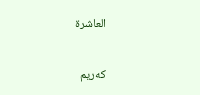العاشرة

کەریم